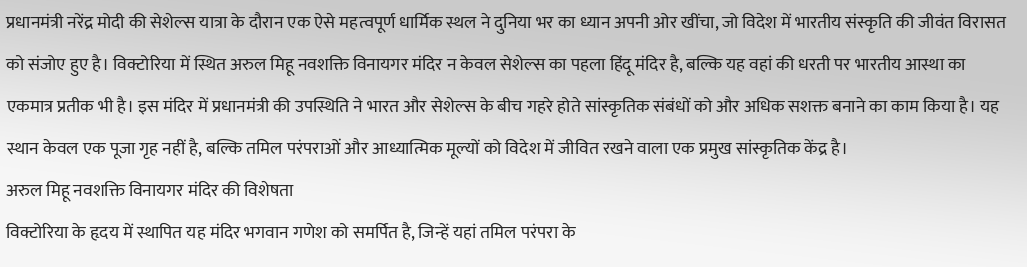प्रधानमंत्री नरेंद्र मोदी की सेशेल्स यात्रा के दौरान एक ऐसे महत्वपूर्ण धार्मिक स्थल ने दुनिया भर का ध्यान अपनी ओर खींचा, जो विदेश में भारतीय संस्कृति की जीवंत विरासत को संजोए हुए है। विक्टोरिया में स्थित अरुल मिहू नवशक्ति विनायगर मंदिर न केवल सेशेल्स का पहला हिंदू मंदिर है, बल्कि यह वहां की धरती पर भारतीय आस्था का एकमात्र प्रतीक भी है। इस मंदिर में प्रधानमंत्री की उपस्थिति ने भारत और सेशेल्स के बीच गहरे होते सांस्कृतिक संबंधों को और अधिक सशक्त बनाने का काम किया है। यह स्थान केवल एक पूजा गृह नहीं है, बल्कि तमिल परंपराओं और आध्यात्मिक मूल्यों को विदेश में जीवित रखने वाला एक प्रमुख सांस्कृतिक केंद्र है।
अरुल मिहू नवशक्ति विनायगर मंदिर की विशेषता
विक्टोरिया के हृदय में स्थापित यह मंदिर भगवान गणेश को समर्पित है, जिन्हें यहां तमिल परंपरा के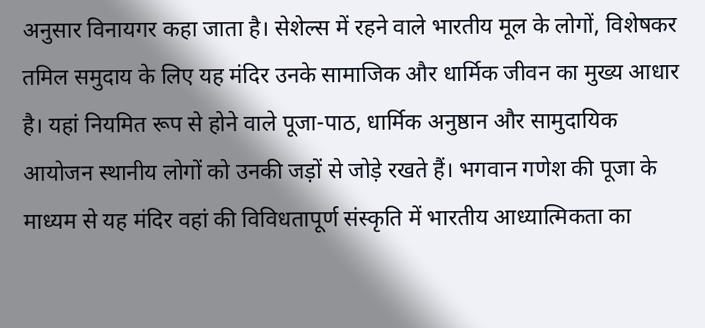अनुसार विनायगर कहा जाता है। सेशेल्स में रहने वाले भारतीय मूल के लोगों, विशेषकर तमिल समुदाय के लिए यह मंदिर उनके सामाजिक और धार्मिक जीवन का मुख्य आधार है। यहां नियमित रूप से होने वाले पूजा-पाठ, धार्मिक अनुष्ठान और सामुदायिक आयोजन स्थानीय लोगों को उनकी जड़ों से जोड़े रखते हैं। भगवान गणेश की पूजा के माध्यम से यह मंदिर वहां की विविधतापूर्ण संस्कृति में भारतीय आध्यात्मिकता का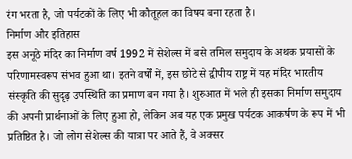रंग भरता है, जो पर्यटकों के लिए भी कौतूहल का विषय बना रहता है।
निर्माण और इतिहास
इस अनूठे मंदिर का निर्माण वर्ष 1992 में सेशेल्स में बसे तमिल समुदाय के अथक प्रयासों के परिणामस्वरूप संभव हुआ था। इतने वर्षों में, इस छोटे से द्वीपीय राष्ट्र में यह मंदिर भारतीय संस्कृति की सुदृढ़ उपस्थिति का प्रमाण बन गया है। शुरुआत में भले ही इसका निर्माण समुदाय की अपनी प्रार्थनाओं के लिए हुआ हो, लेकिन अब यह एक प्रमुख पर्यटक आकर्षण के रूप में भी प्रतिष्ठित है। जो लोग सेशेल्स की यात्रा पर आते हैं, वे अक्सर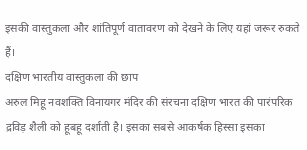इसकी वास्तुकला और शांतिपूर्ण वातावरण को देखने के लिए यहां जरूर रुकते हैं।
दक्षिण भारतीय वास्तुकला की छाप
अरुल मिहू नवशक्ति विनायगर मंदिर की संरचना दक्षिण भारत की पारंपरिक द्रविड़ शैली को हूबहू दर्शाती है। इसका सबसे आकर्षक हिस्सा इसका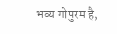भव्य गोपुरम है,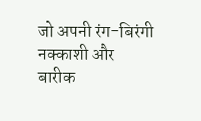जो अपनी रंग-बिरंगी नक्काशी और बारीक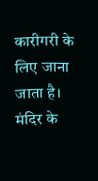कारीगरी के लिए जाना जाता है। मंदिर के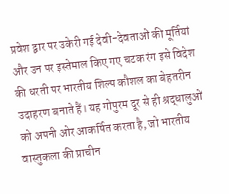प्रवेश द्वार पर उकेरी गई देवी-देवताओं की मूर्तियां और उन पर इस्तेमाल किए गए चटक रंग इसे विदेश की धरती पर भारतीय शिल्प कौशल का बेहतरीन उदाहरण बनाते हैं। यह गोपुरम दूर से ही श्रद्धालुओं को अपनी ओर आकर्षित करता है, जो भारतीय वास्तुकला की प्राचीन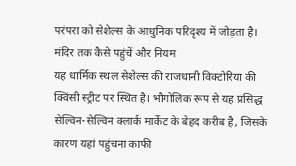परंपरा को सेशेल्स के आधुनिक परिदृश्य में जोड़ता है।
मंदिर तक कैसे पहुंचें और नियम
यह धार्मिक स्थल सेशेल्स की राजधानी विक्टोरिया की क्विंसी स्ट्रीट पर स्थित है। भौगोलिक रूप से यह प्रसिद्ध सेल्विन-सेल्विन क्लार्क मार्केट के बेहद करीब है, जिसके कारण यहां पहुंचना काफी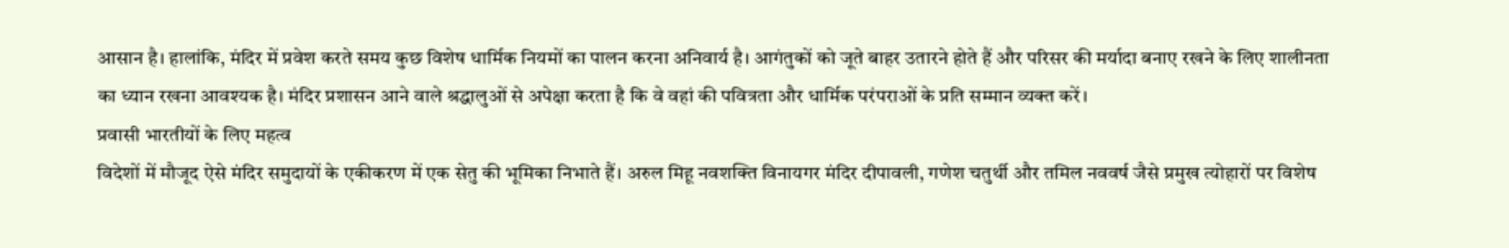आसान है। हालांकि, मंदिर में प्रवेश करते समय कुछ विशेष धार्मिक नियमों का पालन करना अनिवार्य है। आगंतुकों को जूते बाहर उतारने होते हैं और परिसर की मर्यादा बनाए रखने के लिए शालीनता का ध्यान रखना आवश्यक है। मंदिर प्रशासन आने वाले श्रद्धालुओं से अपेक्षा करता है कि वे वहां की पवित्रता और धार्मिक परंपराओं के प्रति सम्मान व्यक्त करें।
प्रवासी भारतीयों के लिए महत्व
विदेशों में मौजूद ऐसे मंदिर समुदायों के एकीकरण में एक सेतु की भूमिका निभाते हैं। अरुल मिहू नवशक्ति विनायगर मंदिर दीपावली, गणेश चतुर्थी और तमिल नववर्ष जैसे प्रमुख त्योहारों पर विशेष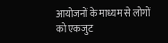आयोजनों के माध्यम से लोगों को एकजुट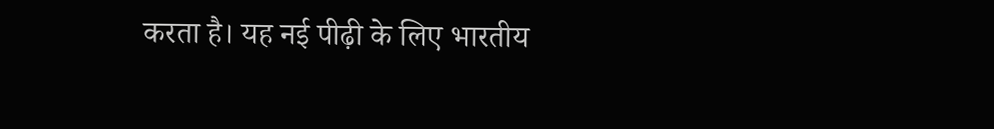करता है। यह नई पीढ़ी के लिए भारतीय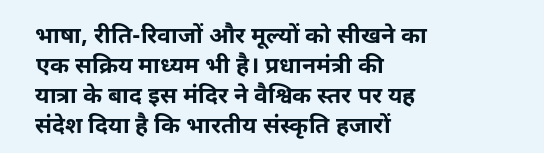भाषा, रीति-रिवाजों और मूल्यों को सीखने का एक सक्रिय माध्यम भी है। प्रधानमंत्री की यात्रा के बाद इस मंदिर ने वैश्विक स्तर पर यह संदेश दिया है कि भारतीय संस्कृति हजारों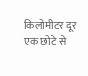किलोमीटर दूर एक छोटे से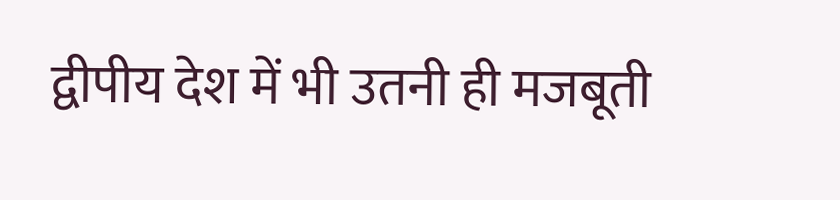द्वीपीय देश में भी उतनी ही मजबूती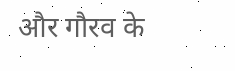और गौरव के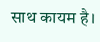साथ कायम है।